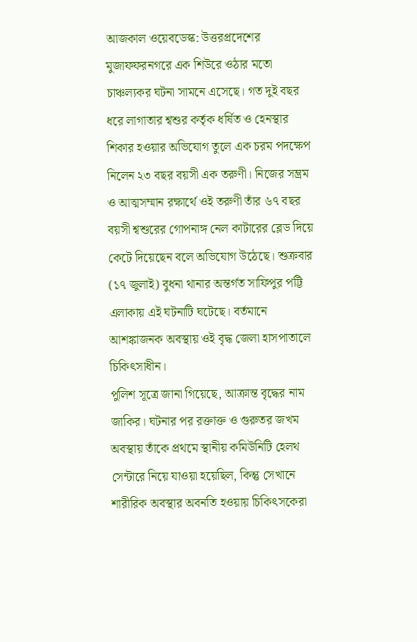আজকাল ওয়েবডেস্ক: উত্তরপ্রদেশের মুজাফফরনগরে এক শিউরে ওঠার মতো চাঞ্চল্যকর ঘটনা সামনে এসেছে। গত দুই বছর ধরে লাগাতার শ্বশুর কর্তৃক ধর্ষিত ও হেনস্থার শিকার হওয়ার অভিযোগ তুলে এক চরম পদক্ষেপ নিলেন ২৩ বছর বয়সী এক তরুণী। নিজের সম্ভ্রম ও আত্মসম্মান রক্ষার্থে ওই তরুণী তাঁর ৬৭ বছর বয়সী শ্বশুরের গোপনাঙ্গ নেল কাটারের ব্লেড দিয়ে কেটে দিয়েছেন বলে অভিযোগ উঠেছে। শুক্রবার (১৭ জুলাই) বুধনা থানার অন্তর্গত সাফিপুর পট্টি এলাকায় এই ঘটনাটি ঘটেছে। বর্তমানে আশঙ্কাজনক অবস্থায় ওই বৃদ্ধ জেলা হাসপাতালে চিকিৎসাধীন।
পুলিশ সূত্রে জানা গিয়েছে, আক্রান্ত বৃদ্ধের নাম জাকির। ঘটনার পর রক্তাক্ত ও গুরুতর জখম অবস্থায় তাঁকে প্রথমে স্থানীয় কমিউনিটি হেলথ সেন্টারে নিয়ে যাওয়া হয়েছিল, কিন্তু সেখানে শারীরিক অবস্থার অবনতি হওয়ায় চিকিৎসকেরা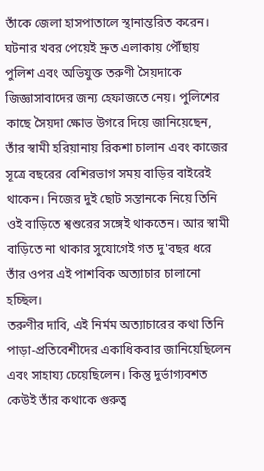তাঁকে জেলা হাসপাতালে স্থানান্তরিত করেন। ঘটনার খবর পেয়েই দ্রুত এলাকায় পৌঁছায় পুলিশ এবং অভিযুক্ত তরুণী সৈয়দাকে জিজ্ঞাসাবাদের জন্য হেফাজতে নেয়। পুলিশের কাছে সৈয়দা ক্ষোভ উগরে দিয়ে জানিয়েছেন, তাঁর স্বামী হরিয়ানায় রিকশা চালান এবং কাজের সূত্রে বছরের বেশিরভাগ সময় বাড়ির বাইরেই থাকেন। নিজের দুই ছোট সন্তানকে নিয়ে তিনি ওই বাড়িতে শ্বশুরের সঙ্গেই থাকতেন। আর স্বামী বাড়িতে না থাকার সুযোগেই গত দু'বছর ধরে তাঁর ওপর এই পাশবিক অত্যাচার চালানো হচ্ছিল।
তরুণীর দাবি, এই নির্মম অত্যাচারের কথা তিনি পাড়া-প্রতিবেশীদের একাধিকবার জানিয়েছিলেন এবং সাহায্য চেয়েছিলেন। কিন্তু দুর্ভাগ্যবশত কেউই তাঁর কথাকে গুরুত্ব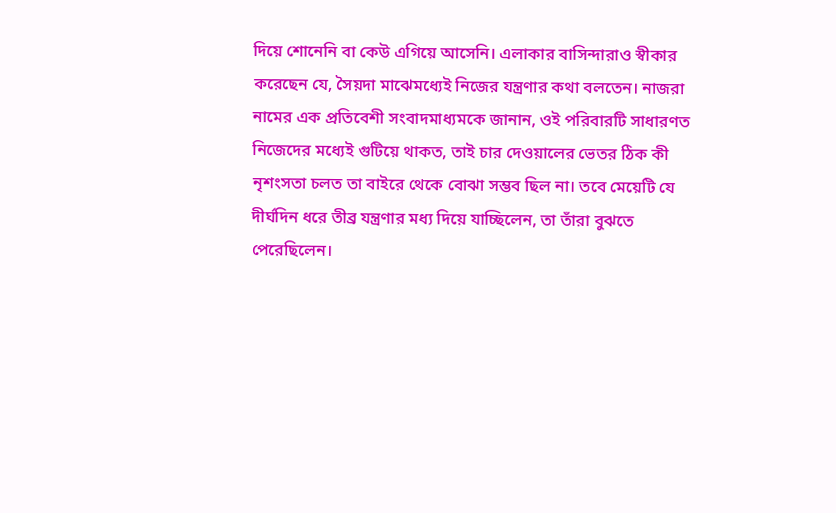দিয়ে শোনেনি বা কেউ এগিয়ে আসেনি। এলাকার বাসিন্দারাও স্বীকার করেছেন যে, সৈয়দা মাঝেমধ্যেই নিজের যন্ত্রণার কথা বলতেন। নাজরা নামের এক প্রতিবেশী সংবাদমাধ্যমকে জানান, ওই পরিবারটি সাধারণত নিজেদের মধ্যেই গুটিয়ে থাকত, তাই চার দেওয়ালের ভেতর ঠিক কী নৃশংসতা চলত তা বাইরে থেকে বোঝা সম্ভব ছিল না। তবে মেয়েটি যে দীর্ঘদিন ধরে তীব্র যন্ত্রণার মধ্য দিয়ে যাচ্ছিলেন, তা তাঁরা বুঝতে পেরেছিলেন।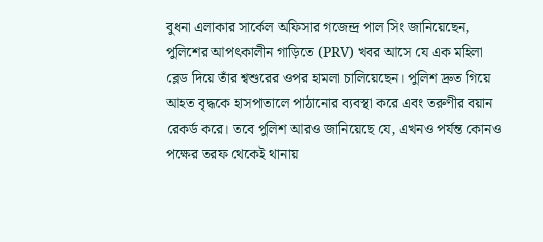বুধনা এলাকার সার্কেল অফিসার গজেন্দ্র পাল সিং জানিয়েছেন, পুলিশের আপৎকালীন গাড়িতে (PRV) খবর আসে যে এক মহিলা ব্লেড দিয়ে তাঁর শ্বশুরের ওপর হামলা চালিয়েছেন। পুলিশ দ্রুত গিয়ে আহত বৃদ্ধকে হাসপাতালে পাঠানোর ব্যবস্থা করে এবং তরুণীর বয়ান রেকর্ড করে। তবে পুলিশ আরও জানিয়েছে যে, এখনও পর্যন্ত কোনও পক্ষের তরফ থেকেই থানায়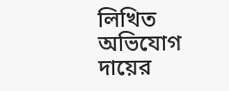লিখিত অভিযোগ দায়ের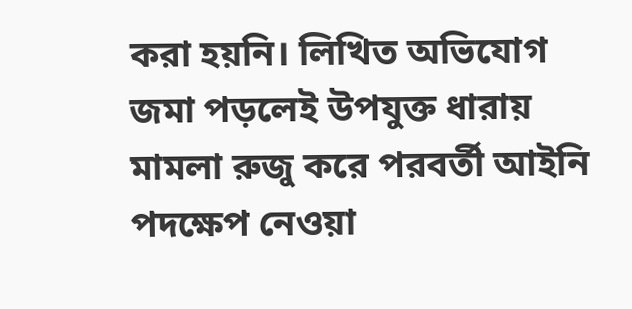করা হয়নি। লিখিত অভিযোগ জমা পড়লেই উপযুক্ত ধারায় মামলা রুজু করে পরবর্তী আইনি পদক্ষেপ নেওয়া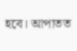হবে। আপাতত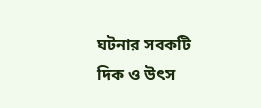ঘটনার সবকটি দিক ও উৎস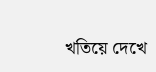খতিয়ে দেখে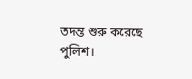তদন্ত শুরু করেছে পুলিশ।